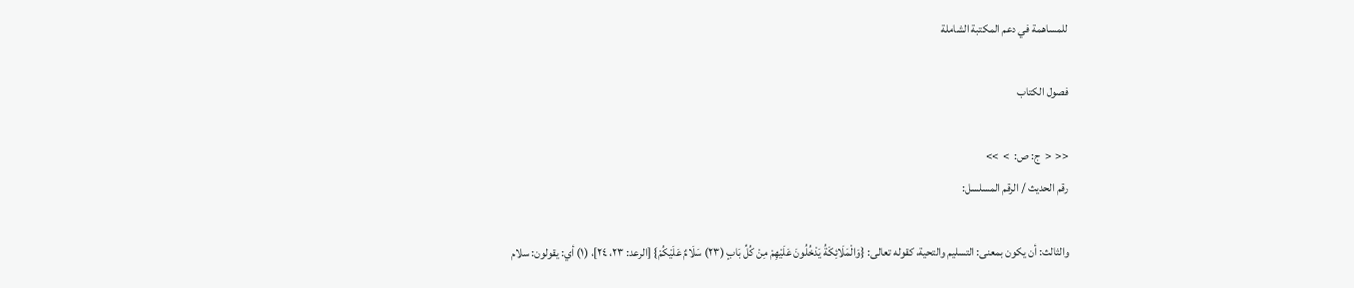للمساهمة في دعم المكتبة الشاملة

فصول الكتاب

<<  <  ج: ص:  >  >>
رقم الحديث / الرقم المسلسل:

والثالث: أن يكون بمعنى: التسليم والتحية، كقوله تعالى: {وَالْمَلَائِكَةُ يَدْخُلُونَ عَلَيْهِمْ مِنْ كُلِّ بَابٍ (٢٣) سَلَامٌ عَلَيْكُمْ} [الرعد: ٢٣، ٢٤]، (١) أي: يقولون: سلام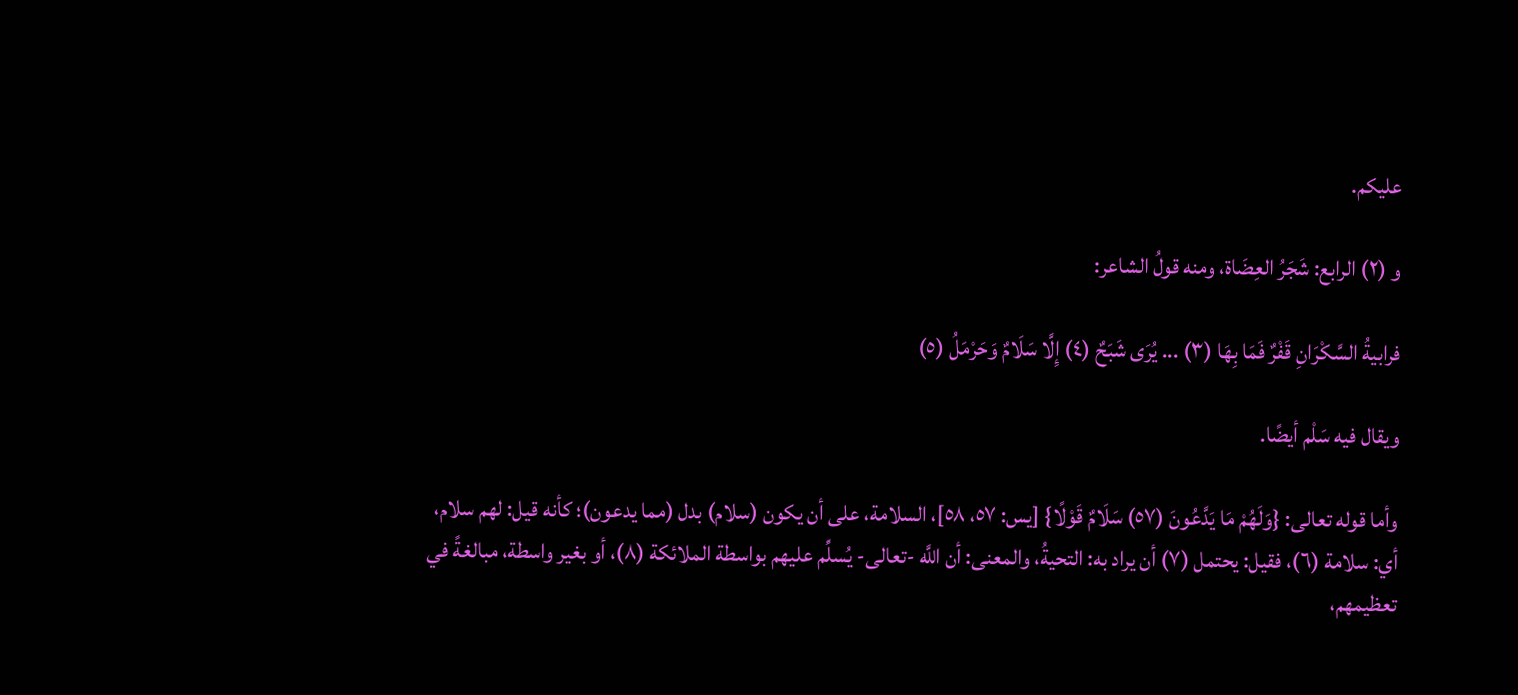عليكم.

و (٢) الرابع: شَجَرُ العِضَاة، ومنه قولُ الشاعر:

فرابيةُ السَّكْرَانِ قَفْرٌ فَمَا بِهَا (٣) ... يُرَى شَبَحٌ (٤) إِلَّا سَلَامٌ وَحَرْمَلُ (٥)

ويقال فيه سَلْم أيضًا.

وأما قوله تعالى: {وَلَهُمْ مَا يَدَّعُونَ (٥٧) سَلَامٌ قَوْلًا} [يس: ٥٧، ٥٨]، السلامة، على أن يكون (سلام) بدل (مما يدعون)؛ كأنه قيل: لهم سلام، أي: سلامة (٦)، فقيل: يحتمل (٧) أن يراد به: التحيةُ، والمعنى: أن اللَّه -تعالى- يُسلِّم عليهم بواسطة الملائكة (٨)، أو بغير واسطة، مبالغةً في تعظيمهم،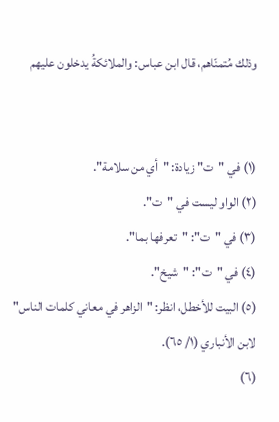وذلك مُتمنّاهم، قال ابن عباس: والملائكةُ يدخلون عليهم


(١) في "ت" زيادة: "أي من سلامة".
(٢) الواو ليست في "ت".
(٣) في "ت": "تعرفها بما".
(٤) في "ت": "شيخ".
(٥) البيت للأخطل، انظر: "الزاهر في معاني كلمات الناس" لابن الأنباري (١/ ٦٥).
(٦)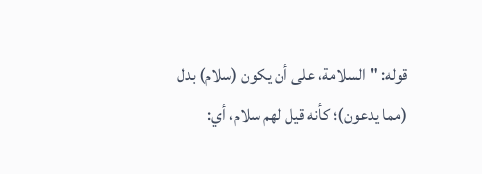قوله: "السلامة، على أن يكون (سلام) بدل (مما يدعون)؛ كأنه قيل لهم سلام، أي: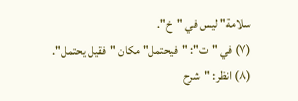سلامة" ليس في "خ".
(٧) في "ت": "فيحتمل" مكان "فقيل يحتمل".
(٨) انظر: "شرح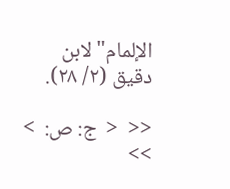الإلمام" لابن دقيق (٢/ ٢٨).

<<  <  ج: ص:  >  >>